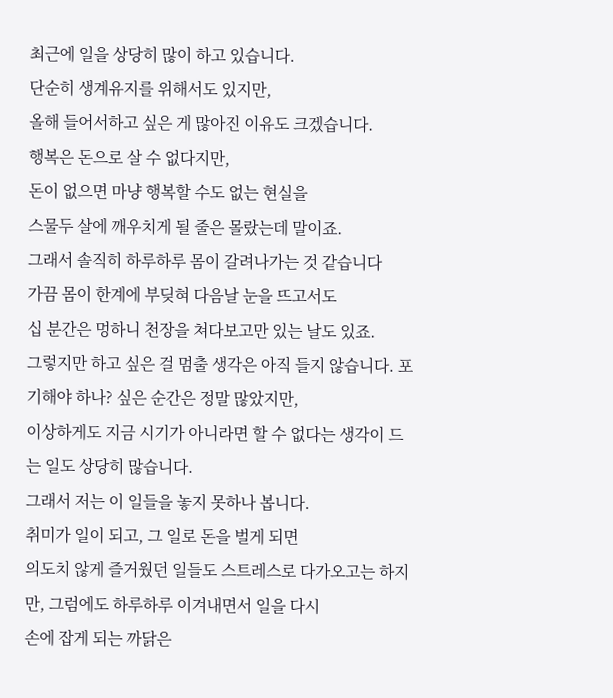최근에 일을 상당히 많이 하고 있습니다.
단순히 생계유지를 위해서도 있지만,
올해 들어서하고 싶은 게 많아진 이유도 크겠습니다.
행복은 돈으로 살 수 없다지만,
돈이 없으면 마냥 행복할 수도 없는 현실을
스물두 살에 깨우치게 될 줄은 몰랐는데 말이죠.
그래서 솔직히 하루하루 몸이 갈려나가는 것 같습니다
가끔 몸이 한계에 부딪혀 다음날 눈을 뜨고서도
십 분간은 멍하니 천장을 쳐다보고만 있는 날도 있죠.
그렇지만 하고 싶은 걸 멈출 생각은 아직 들지 않습니다. 포기해야 하나? 싶은 순간은 정말 많았지만,
이상하게도 지금 시기가 아니라면 할 수 없다는 생각이 드는 일도 상당히 많습니다.
그래서 저는 이 일들을 놓지 못하나 봅니다.
취미가 일이 되고, 그 일로 돈을 벌게 되면
의도치 않게 즐거웠던 일들도 스트레스로 다가오고는 하지만, 그럼에도 하루하루 이겨내면서 일을 다시
손에 잡게 되는 까닭은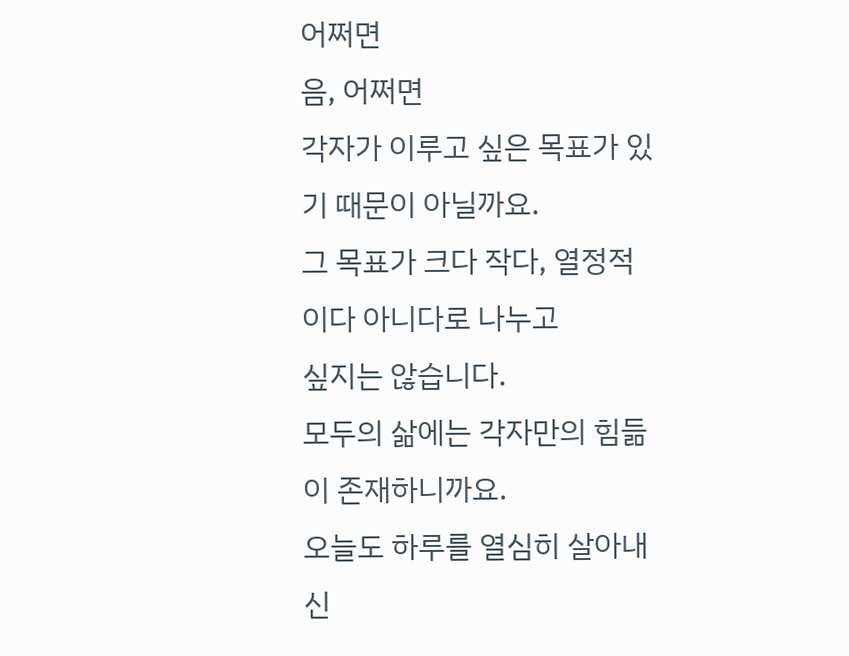어쩌면
음, 어쩌면
각자가 이루고 싶은 목표가 있기 때문이 아닐까요.
그 목표가 크다 작다, 열정적이다 아니다로 나누고
싶지는 않습니다.
모두의 삶에는 각자만의 힘듦이 존재하니까요.
오늘도 하루를 열심히 살아내신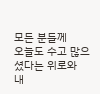모든 분들께
오늘도 수고 많으셨다는 위로와
내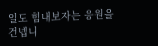일도 힘내보자는 응원을 건넵니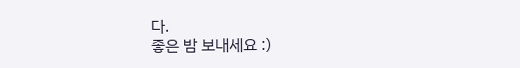다.
좋은 밤 보내세요 :)